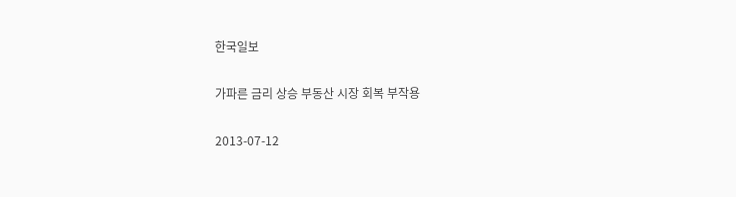한국일보

가파른 금리 상승 부동산 시장 회복 부작용

2013-07-12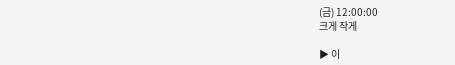(금) 12:00:00
크게 작게

▶ 이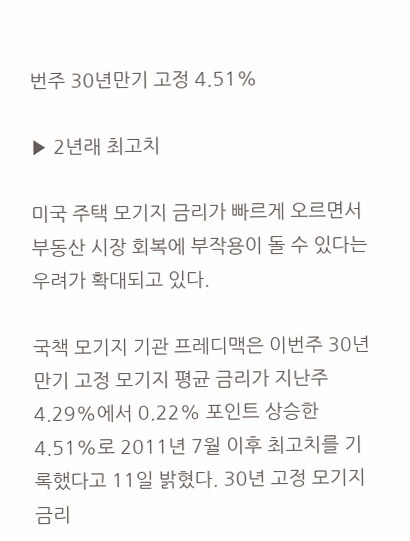번주 30년만기 고정 4.51%

▶ 2년래 최고치

미국 주택 모기지 금리가 빠르게 오르면서 부동산 시장 회복에 부작용이 돌 수 있다는 우려가 확대되고 있다.

국책 모기지 기관 프레디맥은 이번주 30년 만기 고정 모기지 평균 금리가 지난주 4.29%에서 0.22% 포인트 상승한 4.51%로 2011년 7월 이후 최고치를 기록했다고 11일 밝혔다. 30년 고정 모기지 금리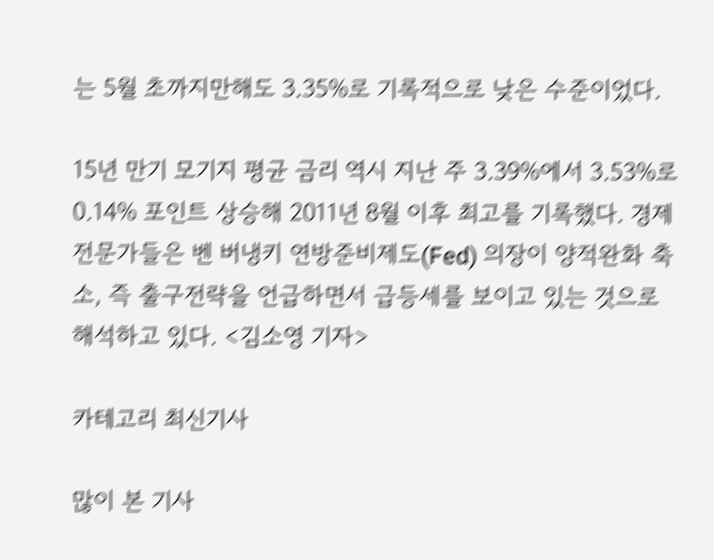는 5월 초까지만해도 3.35%로 기록적으로 낮은 수준이었다.

15년 만기 모기지 평균 금리 역시 지난 주 3.39%에서 3.53%로 0.14% 포인트 상승해 2011년 8월 이후 최고를 기록했다. 경제 전문가들은 벤 버냉키 연방준비제도(Fed) 의장이 양적완화 축소, 즉 출구전략을 언급하면서 급등세를 보이고 있는 것으로 해석하고 있다. <김소영 기자>

카테고리 최신기사

많이 본 기사